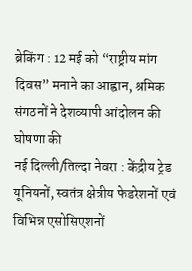ब्रेकिंग : 12 मई को “राष्ट्रीय मांग दिवस” मनाने का आह्वान, श्रमिक संगठनों ने देशव्यापी आंदोलन की घोषणा की
नई दिल्ली/तिल्दा नेवरा : केंद्रीय ट्रेड यूनियनों, स्वतंत्र क्षेत्रीय फेडरेशनों एवं विभिन्न एसोसिएशनों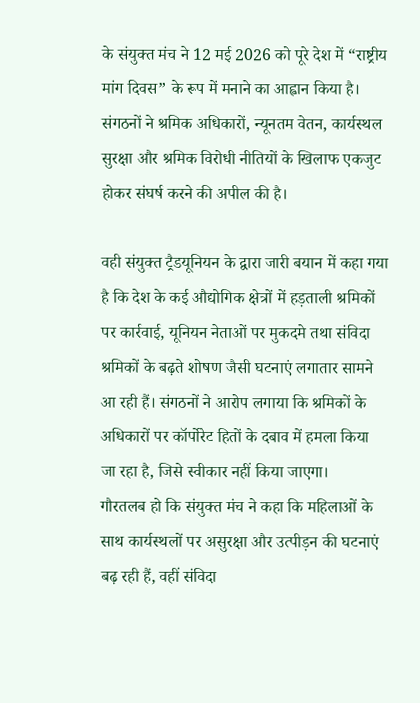के संयुक्त मंच ने 12 मई 2026 को पूरे देश में “राष्ट्रीय मांग दिवस” के रूप में मनाने का आह्वान किया है। संगठनों ने श्रमिक अधिकारों, न्यूनतम वेतन, कार्यस्थल सुरक्षा और श्रमिक विरोधी नीतियों के खिलाफ एकजुट होकर संघर्ष करने की अपील की है।

वही संयुक्त ट्रैडयूनियन के द्वारा जारी बयान में कहा गया है कि देश के कई औद्योगिक क्षेत्रों में हड़ताली श्रमिकों पर कार्रवाई, यूनियन नेताओं पर मुकदमे तथा संविदा श्रमिकों के बढ़ते शोषण जैसी घटनाएं लगातार सामने आ रही हैं। संगठनों ने आरोप लगाया कि श्रमिकों के अधिकारों पर कॉर्पोरेट हितों के दबाव में हमला किया जा रहा है, जिसे स्वीकार नहीं किया जाएगा।
गौरतलब हो कि संयुक्त मंच ने कहा कि महिलाओं के साथ कार्यस्थलों पर असुरक्षा और उत्पीड़न की घटनाएं बढ़ रही हैं, वहीं संविदा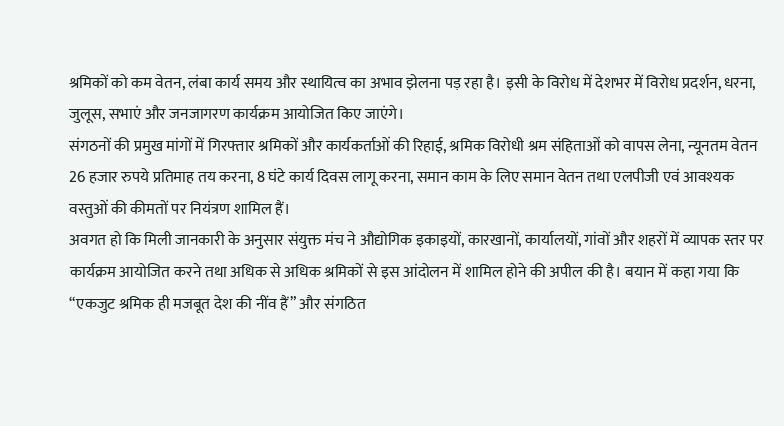श्रमिकों को कम वेतन, लंबा कार्य समय और स्थायित्व का अभाव झेलना पड़ रहा है। इसी के विरोध में देशभर में विरोध प्रदर्शन, धरना, जुलूस, सभाएं और जनजागरण कार्यक्रम आयोजित किए जाएंगे।
संगठनों की प्रमुख मांगों में गिरफ्तार श्रमिकों और कार्यकर्ताओं की रिहाई, श्रमिक विरोधी श्रम संहिताओं को वापस लेना, न्यूनतम वेतन 26 हजार रुपये प्रतिमाह तय करना, 8 घंटे कार्य दिवस लागू करना, समान काम के लिए समान वेतन तथा एलपीजी एवं आवश्यक वस्तुओं की कीमतों पर नियंत्रण शामिल हैं।
अवगत हो कि मिली जानकारी के अनुसार संयुक्त मंच ने औद्योगिक इकाइयों, कारखानों, कार्यालयों, गांवों और शहरों में व्यापक स्तर पर कार्यक्रम आयोजित करने तथा अधिक से अधिक श्रमिकों से इस आंदोलन में शामिल होने की अपील की है। बयान में कहा गया कि “एकजुट श्रमिक ही मजबूत देश की नींव हैं” और संगठित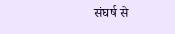संघर्ष से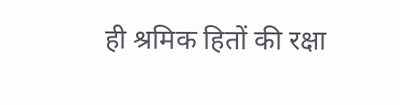ही श्रमिक हितों की रक्षा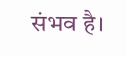संभव है।